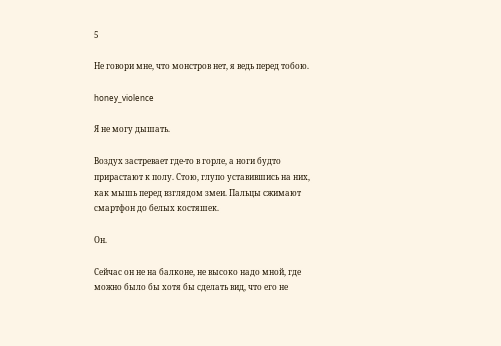5

Не говори мне, что монстров нет, я ведь перед тобою.

honey_violence

Я не могу дышать.

Воздух застревает где-то в горле, а ноги будто прирастают к полу. Стою, глупо уставившись на них, как мышь перед взглядом змеи. Пальцы сжимают смартфон до белых костяшек.

Он.

Сейчас он не на балконе, не высоко надо мной, где можно было бы хотя бы сделать вид, что его не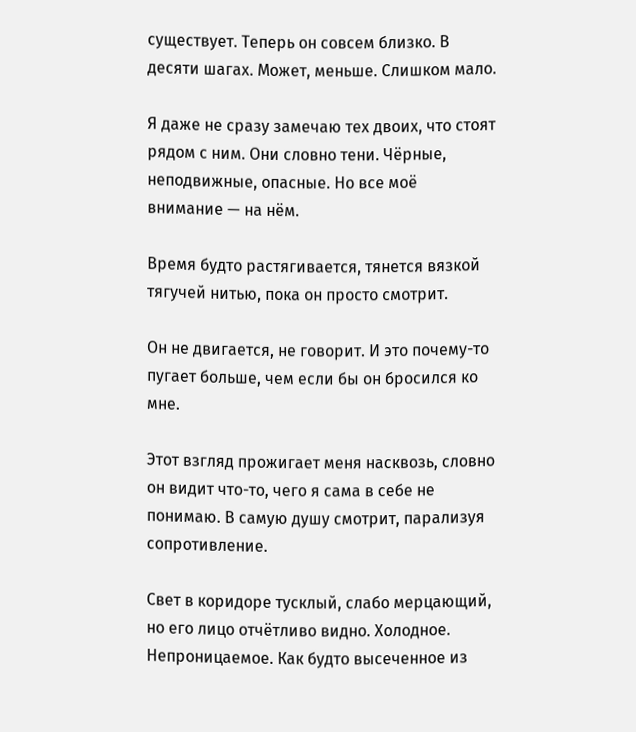существует. Теперь он совсем близко. В десяти шагах. Может, меньше. Слишком мало.

Я даже не сразу замечаю тех двоих, что стоят рядом с ним. Они словно тени. Чёрные, неподвижные, опасные. Но все моё внимание — на нём.

Время будто растягивается, тянется вязкой тягучей нитью, пока он просто смотрит.

Он не двигается, не говорит. И это почему-то пугает больше, чем если бы он бросился ко мне.

Этот взгляд прожигает меня насквозь, словно он видит что-то, чего я сама в себе не понимаю. В самую душу смотрит, парализуя сопротивление.

Свет в коридоре тусклый, слабо мерцающий, но его лицо отчётливо видно. Холодное. Непроницаемое. Как будто высеченное из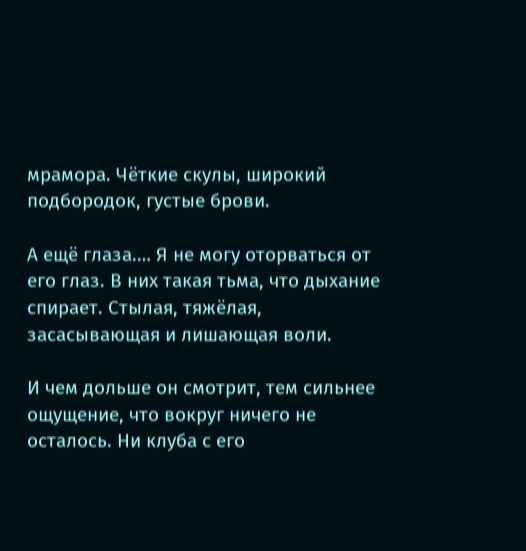мрамора. Чёткие скулы, широкий подбородок, густые брови.

А ещё глаза.… Я не могу оторваться от его глаз. В них такая тьма, что дыхание спирает. Стылая, тяжёлая, засасывающая и лишающая воли.

И чем дольше он смотрит, тем сильнее ощущение, что вокруг ничего не осталось. Ни клуба с его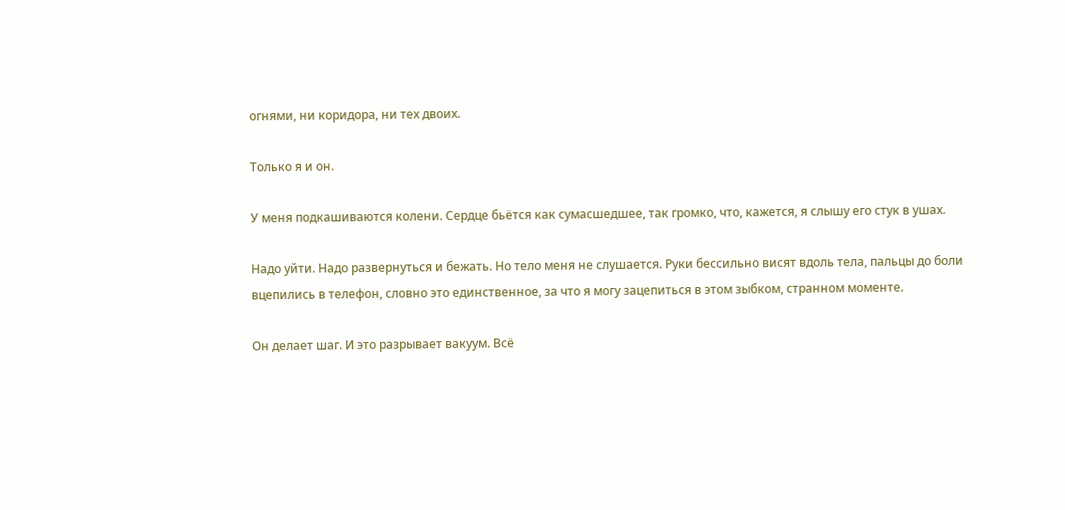огнями, ни коридора, ни тех двоих.

Только я и он.

У меня подкашиваются колени. Сердце бьётся как сумасшедшее, так громко, что, кажется, я слышу его стук в ушах.

Надо уйти. Надо развернуться и бежать. Но тело меня не слушается. Руки бессильно висят вдоль тела, пальцы до боли вцепились в телефон, словно это единственное, за что я могу зацепиться в этом зыбком, странном моменте.

Он делает шаг. И это разрывает вакуум. Всё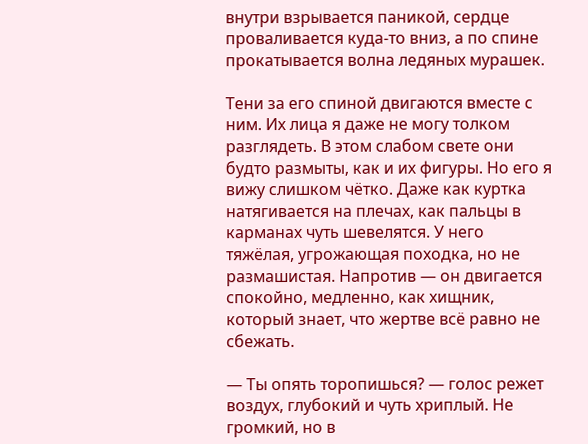внутри взрывается паникой, сердце проваливается куда-то вниз, а по спине прокатывается волна ледяных мурашек.

Тени за его спиной двигаются вместе с ним. Их лица я даже не могу толком разглядеть. В этом слабом свете они будто размыты, как и их фигуры. Но его я вижу слишком чётко. Даже как куртка натягивается на плечах, как пальцы в карманах чуть шевелятся. У него тяжёлая, угрожающая походка, но не размашистая. Напротив — он двигается спокойно, медленно, как хищник, который знает, что жертве всё равно не сбежать.

— Ты опять торопишься? — голос режет воздух, глубокий и чуть хриплый. Не громкий, но в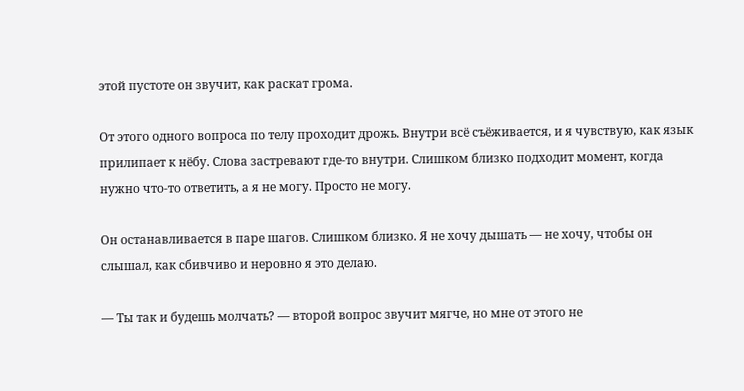этой пустоте он звучит, как раскат грома.

От этого одного вопроса по телу проходит дрожь. Внутри всё съёживается, и я чувствую, как язык прилипает к нёбу. Слова застревают где-то внутри. Слишком близко подходит момент, когда нужно что-то ответить, а я не могу. Просто не могу.

Он останавливается в паре шагов. Слишком близко. Я не хочу дышать — не хочу, чтобы он слышал, как сбивчиво и неровно я это делаю.

— Ты так и будешь молчать? — второй вопрос звучит мягче, но мне от этого не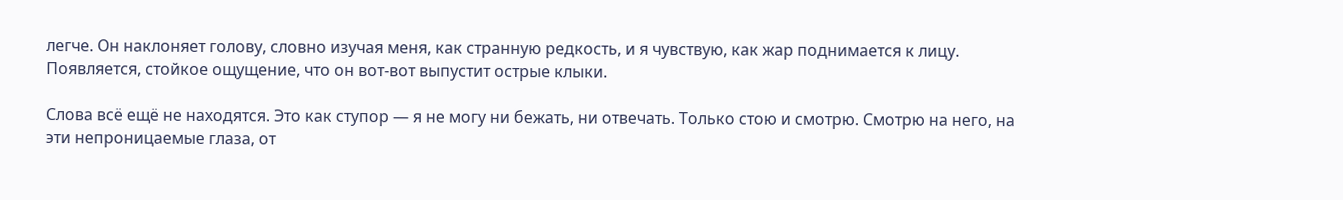легче. Он наклоняет голову, словно изучая меня, как странную редкость, и я чувствую, как жар поднимается к лицу. Появляется, стойкое ощущение, что он вот-вот выпустит острые клыки.

Слова всё ещё не находятся. Это как ступор — я не могу ни бежать, ни отвечать. Только стою и смотрю. Смотрю на него, на эти непроницаемые глаза, от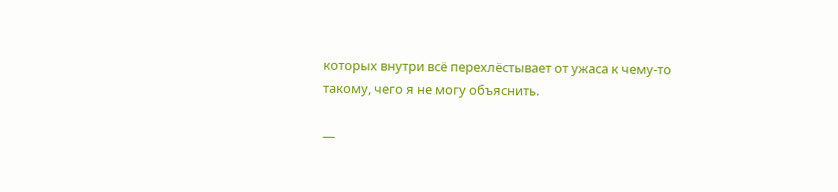которых внутри всё перехлёстывает от ужаса к чему-то такому, чего я не могу объяснить.

—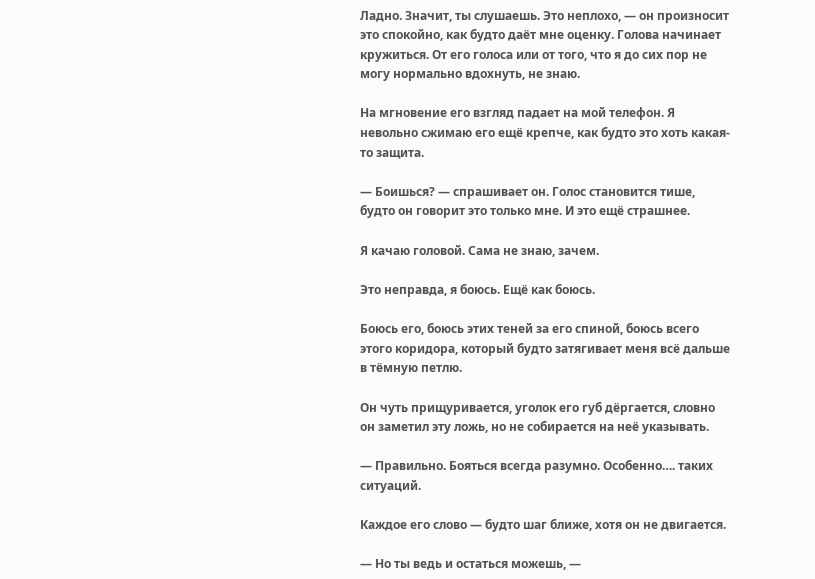Ладно. Значит, ты слушаешь. Это неплохо, — он произносит это спокойно, как будто даёт мне оценку. Голова начинает кружиться. От его голоса или от того, что я до сих пор не могу нормально вдохнуть, не знаю.

На мгновение его взгляд падает на мой телефон. Я невольно сжимаю его ещё крепче, как будто это хоть какая-то защита.

— Боишься? — спрашивает он. Голос становится тише, будто он говорит это только мне. И это ещё страшнее.

Я качаю головой. Сама не знаю, зачем.

Это неправда, я боюсь. Ещё как боюсь.

Боюсь его, боюсь этих теней за его спиной, боюсь всего этого коридора, который будто затягивает меня всё дальше в тёмную петлю.

Он чуть прищуривается, уголок его губ дёргается, словно он заметил эту ложь, но не собирается на неё указывать.

— Правильно. Бояться всегда разумно. Особенно…. таких ситуаций.

Каждое его слово — будто шаг ближе, хотя он не двигается.

— Но ты ведь и остаться можешь, —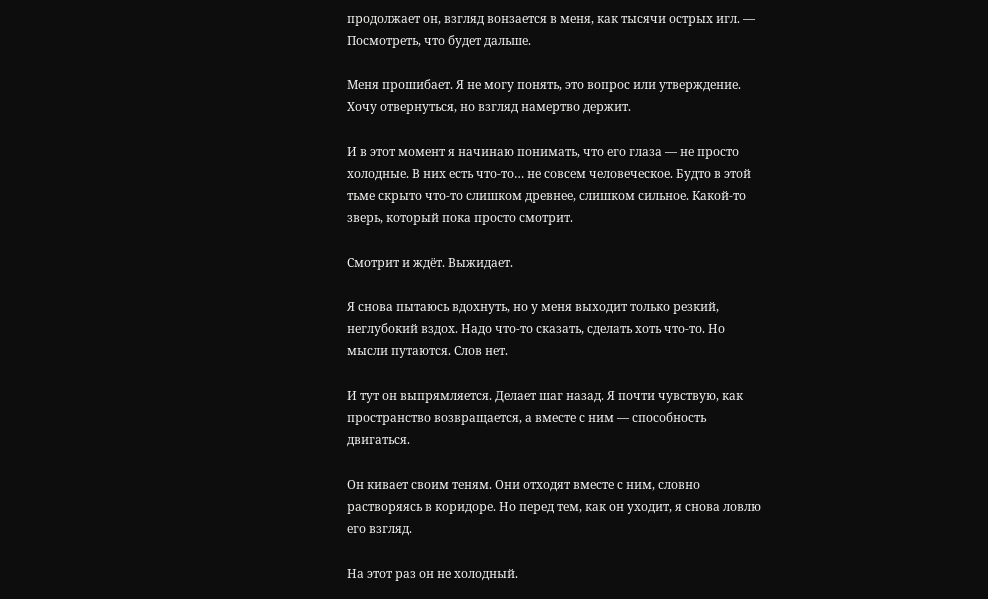продолжает он, взгляд вонзается в меня, как тысячи острых игл. — Посмотреть, что будет дальше.

Меня прошибает. Я не могу понять, это вопрос или утверждение. Хочу отвернуться, но взгляд намертво держит.

И в этот момент я начинаю понимать, что его глаза — не просто холодные. В них есть что-то… не совсем человеческое. Будто в этой тьме скрыто что-то слишком древнее, слишком сильное. Какой-то зверь, который пока просто смотрит.

Смотрит и ждёт. Выжидает.

Я снова пытаюсь вдохнуть, но у меня выходит только резкий, неглубокий вздох. Надо что-то сказать, сделать хоть что-то. Но мысли путаются. Слов нет.

И тут он выпрямляется. Делает шаг назад. Я почти чувствую, как пространство возвращается, а вместе с ним — способность двигаться.

Он кивает своим теням. Они отходят вместе с ним, словно растворяясь в коридоре. Но перед тем, как он уходит, я снова ловлю его взгляд.

На этот раз он не холодный.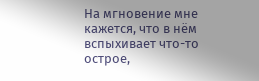На мгновение мне кажется, что в нём вспыхивает что-то острое,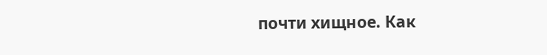почти хищное. Как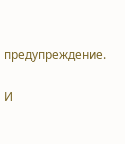предупреждение.

И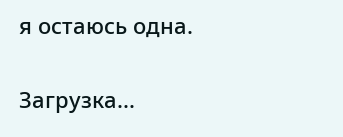я остаюсь одна.

Загрузка...